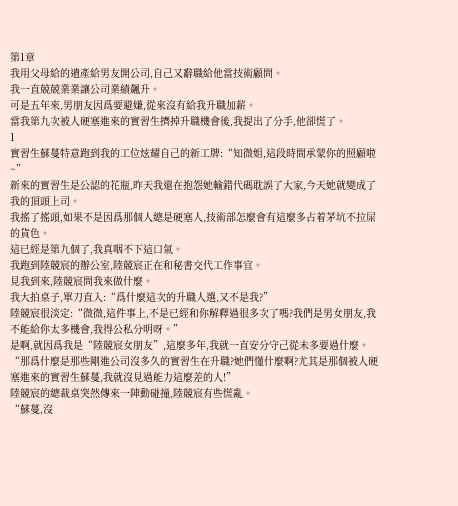第1章
我用父母給的遺產給男友開公司,自己又辭職給他當技術顧問。
我一直兢兢業業讓公司業績飆升。
可是五年來,男朋友因爲要避嫌,從來沒有給我升職加薪。
當我第九次被人硬塞進來的實習生擠掉升職機會後,我提出了分手,他卻慌了。
1
實習生蘇蔓特意跑到我的工位炫耀自己的新工牌:“知微姐,這段時間承蒙你的照顧啦~”
新來的實習生是公認的花瓶,昨天我還在抱怨她輸錯代碼耽誤了大家,今天她就變成了我的頂頭上司。
我搖了搖頭,如果不是因爲那個人總是硬塞人,技術部怎麼會有這麼多占着茅坑不拉屎的貨色。
這已經是第九個了,我真咽不下這口氣。
我跑到陸競宸的辦公室,陸競宸正在和秘書交代工作事宜。
見我到來,陸競宸問我來做什麼。
我大拍桌子,單刀直入:“爲什麼這次的升職人選,又不是我?”
陸競宸很淡定:“微微,這件事上,不是已經和你解釋過很多次了嗎?我們是男女朋友,我不能給你太多機會,我得公私分明呀。”
是啊,就因爲我是“陸競宸女朋友”,這麼多年,我就一直安分守己從未多要過什麼。
“那爲什麼是那些剛進公司沒多久的實習生在升職?她們懂什麼啊?尤其是那個被人硬塞進來的實習生蘇蔓,我就沒見過能力這麼差的人!”
陸競宸的總裁桌突然傳來一陣動碰撞,陸競宸有些慌亂。
“蘇蔓,沒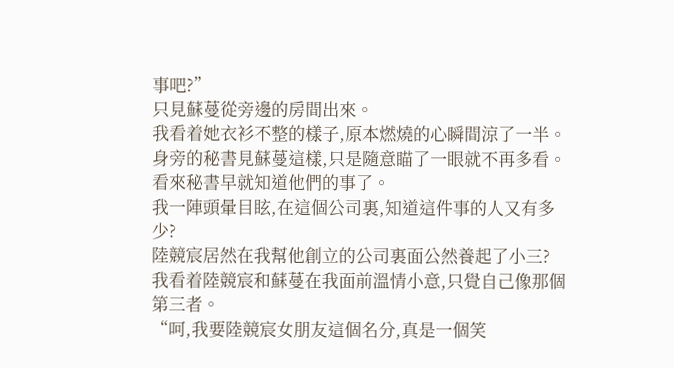事吧?”
只見蘇蔓從旁邊的房間出來。
我看着她衣衫不整的樣子,原本燃燒的心瞬間涼了一半。
身旁的秘書見蘇蔓這樣,只是隨意瞄了一眼就不再多看。
看來秘書早就知道他們的事了。
我一陣頭暈目眩,在這個公司裏,知道這件事的人又有多少?
陸競宸居然在我幫他創立的公司裏面公然養起了小三?
我看着陸競宸和蘇蔓在我面前溫情小意,只覺自己像那個第三者。
“呵,我要陸競宸女朋友這個名分,真是一個笑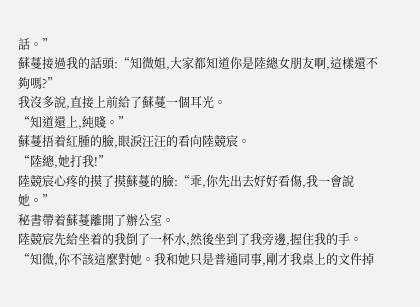話。”
蘇蔓接過我的話頭:“知微姐,大家都知道你是陸總女朋友啊,這樣還不夠嗎?”
我沒多說,直接上前給了蘇蔓一個耳光。
“知道還上,純賤。”
蘇蔓捂着紅腫的臉,眼淚汪汪的看向陸競宸。
“陸總,她打我!”
陸競宸心疼的摸了摸蘇蔓的臉:“乖,你先出去好好看傷,我一會說她。”
秘書帶着蘇蔓離開了辦公室。
陸競宸先給坐着的我倒了一杯水,然後坐到了我旁邊,握住我的手。
“知微,你不該這麼對她。我和她只是普通同事,剛才我桌上的文件掉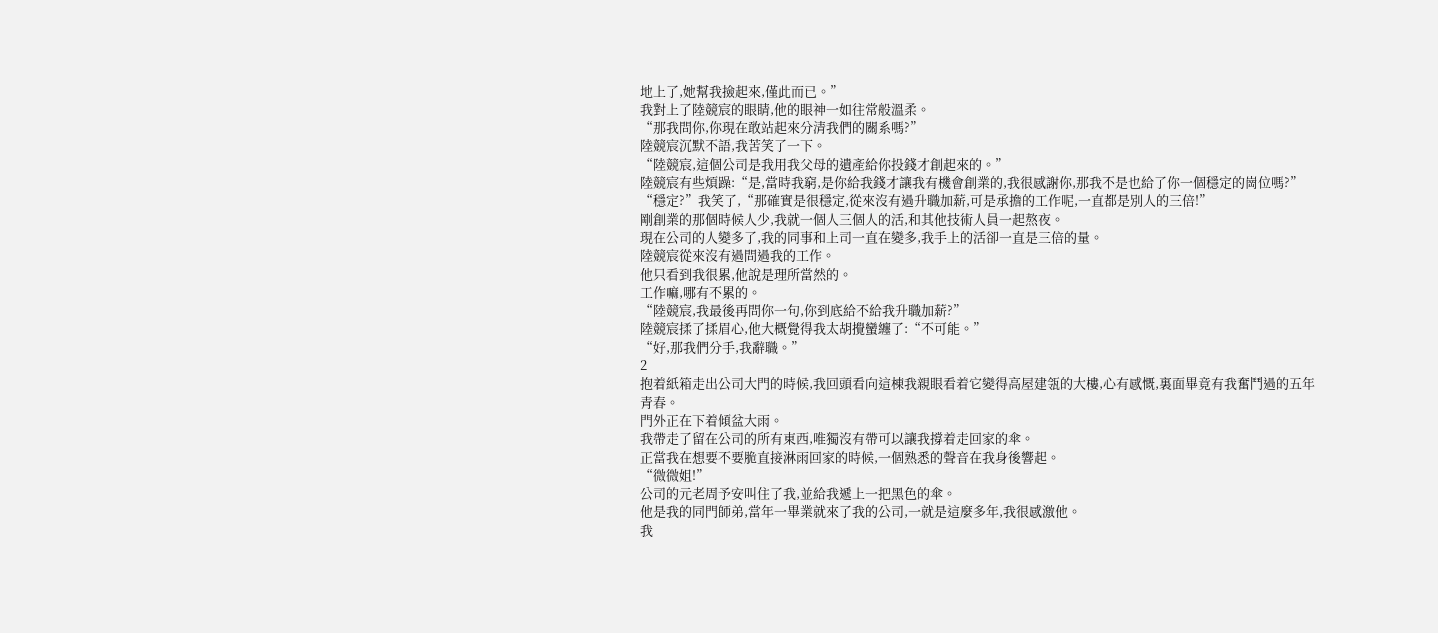地上了,她幫我撿起來,僅此而已。”
我對上了陸競宸的眼睛,他的眼神一如往常般溫柔。
“那我問你,你現在敢站起來分清我們的關系嗎?”
陸競宸沉默不語,我苦笑了一下。
“陸競宸,這個公司是我用我父母的遺產給你投錢才創起來的。”
陸競宸有些煩躁:“是,當時我窮,是你給我錢才讓我有機會創業的,我很感謝你,那我不是也給了你一個穩定的崗位嗎?”
“穩定?”我笑了,“那確實是很穩定,從來沒有過升職加薪,可是承擔的工作呢,一直都是別人的三倍!”
剛創業的那個時候人少,我就一個人三個人的活,和其他技術人員一起熬夜。
現在公司的人變多了,我的同事和上司一直在變多,我手上的活卻一直是三倍的量。
陸競宸從來沒有過問過我的工作。
他只看到我很累,他說是理所當然的。
工作嘛,哪有不累的。
“陸競宸,我最後再問你一句,你到底給不給我升職加薪?”
陸競宸揉了揉眉心,他大概覺得我太胡攪蠻纏了:“不可能。”
“好,那我們分手,我辭職。”
2
抱着紙箱走出公司大門的時候,我回頭看向這棟我親眼看着它變得高屋建瓴的大樓,心有感慨,裏面畢竟有我奮鬥過的五年青春。
門外正在下着傾盆大雨。
我帶走了留在公司的所有東西,唯獨沒有帶可以讓我撐着走回家的傘。
正當我在想要不要脆直接淋雨回家的時候,一個熟悉的聲音在我身後響起。
“微微姐!”
公司的元老周予安叫住了我,並給我遞上一把黑色的傘。
他是我的同門師弟,當年一畢業就來了我的公司,一就是這麼多年,我很感激他。
我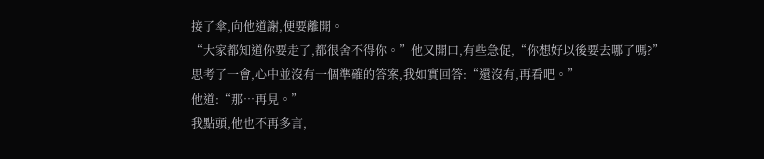接了傘,向他道謝,便要離開。
“大家都知道你要走了,都很舍不得你。”他又開口,有些急促,“你想好以後要去哪了嗎?”
思考了一會,心中並沒有一個準確的答案,我如實回答:“還沒有,再看吧。”
他道:“那…再見。”
我點頭,他也不再多言,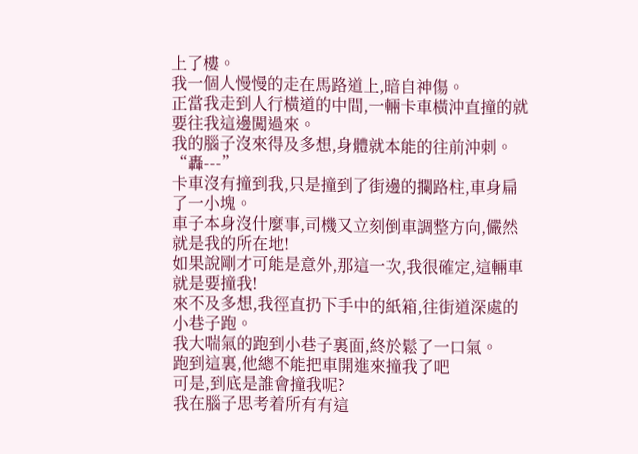上了樓。
我一個人慢慢的走在馬路道上,暗自神傷。
正當我走到人行橫道的中間,一輛卡車橫沖直撞的就要往我這邊闖過來。
我的腦子沒來得及多想,身體就本能的往前沖刺。
“轟---”
卡車沒有撞到我,只是撞到了街邊的攔路柱,車身扁了一小塊。
車子本身沒什麼事,司機又立刻倒車調整方向,儼然就是我的所在地!
如果說剛才可能是意外,那這一次,我很確定,這輛車就是要撞我!
來不及多想,我徑直扔下手中的紙箱,往街道深處的小巷子跑。
我大喘氣的跑到小巷子裏面,終於鬆了一口氣。
跑到這裏,他總不能把車開進來撞我了吧
可是,到底是誰會撞我呢?
我在腦子思考着所有有這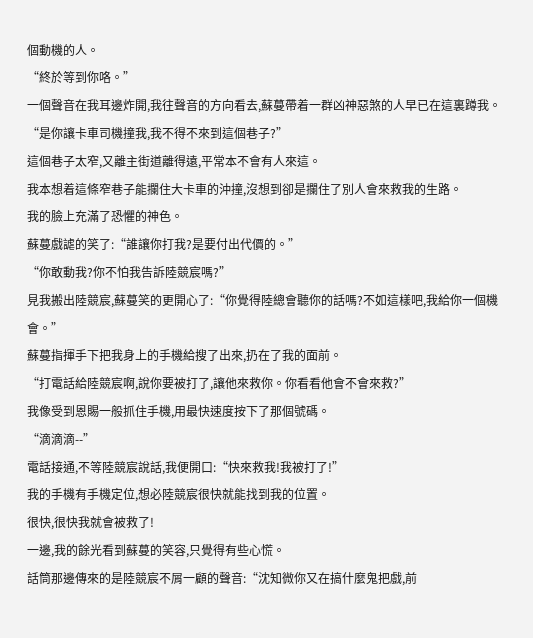個動機的人。
“終於等到你咯。”
一個聲音在我耳邊炸開,我往聲音的方向看去,蘇蔓帶着一群凶神惡煞的人早已在這裏蹲我。
“是你讓卡車司機撞我,我不得不來到這個巷子?”
這個巷子太窄,又離主街道離得遠,平常本不會有人來這。
我本想着這條窄巷子能攔住大卡車的沖撞,沒想到卻是攔住了別人會來救我的生路。
我的臉上充滿了恐懼的神色。
蘇蔓戲謔的笑了:“誰讓你打我?是要付出代價的。”
“你敢動我?你不怕我告訴陸競宸嗎?”
見我搬出陸競宸,蘇蔓笑的更開心了:“你覺得陸總會聽你的話嗎?不如這樣吧,我給你一個機會。”
蘇蔓指揮手下把我身上的手機給搜了出來,扔在了我的面前。
“打電話給陸競宸啊,說你要被打了,讓他來救你。你看看他會不會來救?”
我像受到恩賜一般抓住手機,用最快速度按下了那個號碼。
“滴滴滴--”
電話接通,不等陸競宸說話,我便開口:“快來救我!我被打了!”
我的手機有手機定位,想必陸競宸很快就能找到我的位置。
很快,很快我就會被救了!
一邊,我的餘光看到蘇蔓的笑容,只覺得有些心慌。
話筒那邊傳來的是陸競宸不屑一顧的聲音:“沈知微你又在搞什麼鬼把戲,前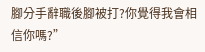腳分手辭職後腳被打?你覺得我會相信你嗎?”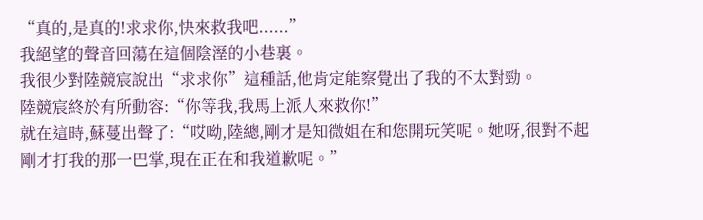“真的,是真的!求求你,快來救我吧......”
我絕望的聲音回蕩在這個陰溼的小巷裏。
我很少對陸競宸說出“求求你”這種話,他肯定能察覺出了我的不太對勁。
陸競宸終於有所動容:“你等我,我馬上派人來救你!”
就在這時,蘇蔓出聲了:“哎呦,陸總,剛才是知微姐在和您開玩笑呢。她呀,很對不起剛才打我的那一巴掌,現在正在和我道歉呢。”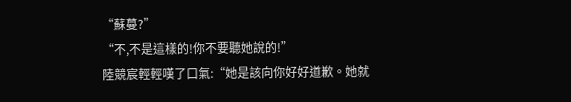“蘇蔓?”
“不,不是這樣的!你不要聽她說的!”
陸競宸輕輕嘆了口氣:“她是該向你好好道歉。她就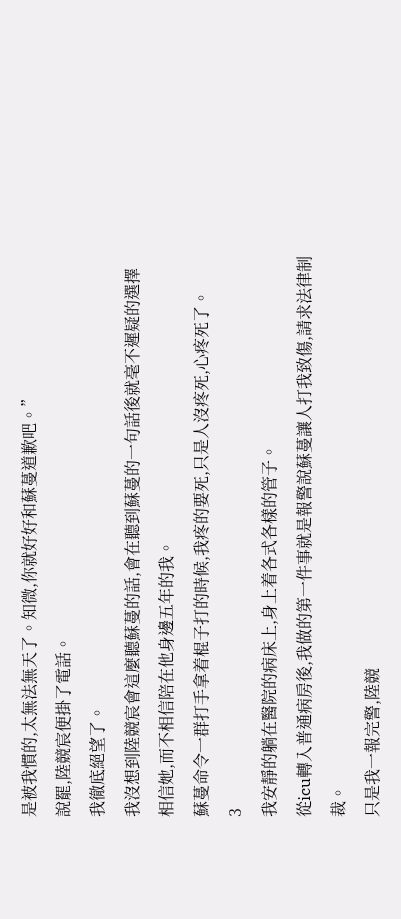是被我慣的,太無法無天了。知微,你就好好和蘇蔓道歉吧。”
說罷,陸競宸便掛了電話。
我徹底絕望了。
我沒想到陸競宸會這麼聽蘇蔓的話,會在聽到蘇蔓的一句話後就毫不遲疑的選擇相信她,而不相信陪在他身邊五年的我。
蘇蔓命令一群打手拿着棍子打的時候,我疼的要死,只是人沒疼死,心疼死了。
3
我安靜的躺在醫院的病床上,身上着各式各樣的管子。
從icu轉入普通病房後,我做的第一件事就是報警說蘇蔓讓人打我致傷,請求法律制裁。
只是我一報完警,陸競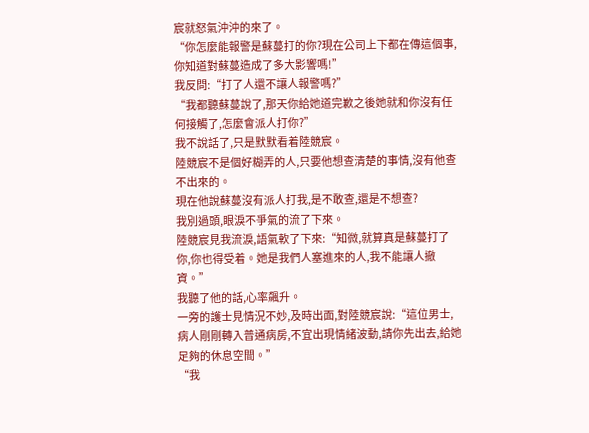宸就怒氣沖沖的來了。
“你怎麼能報警是蘇蔓打的你?現在公司上下都在傳這個事,你知道對蘇蔓造成了多大影響嗎!”
我反問:“打了人還不讓人報警嗎?”
“我都聽蘇蔓說了,那天你給她道完歉之後她就和你沒有任何接觸了,怎麼會派人打你?”
我不說話了,只是默默看着陸競宸。
陸競宸不是個好糊弄的人,只要他想查清楚的事情,沒有他查不出來的。
現在他說蘇蔓沒有派人打我,是不敢查,還是不想查?
我別過頭,眼淚不爭氣的流了下來。
陸競宸見我流淚,語氣軟了下來:“知微,就算真是蘇蔓打了你,你也得受着。她是我們人塞進來的人,我不能讓人撤資。”
我聽了他的話,心率飆升。
一旁的護士見情況不妙,及時出面,對陸競宸說:“這位男士,病人剛剛轉入普通病房,不宜出現情緒波動,請你先出去,給她足夠的休息空間。”
“我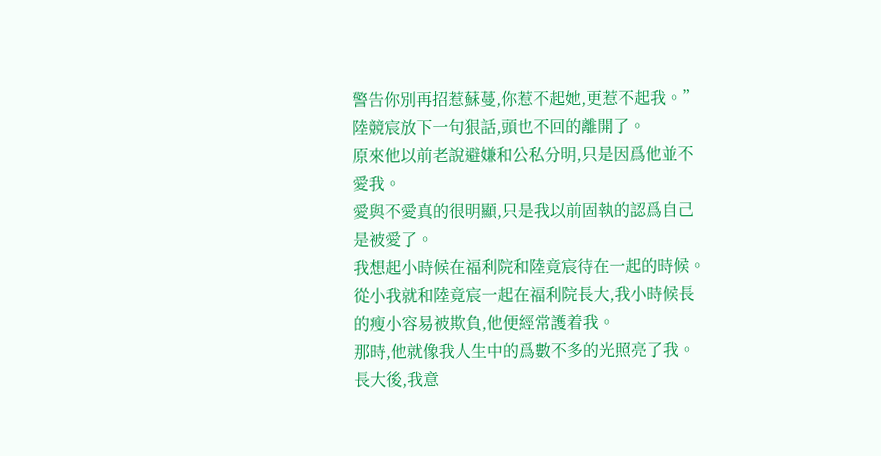警告你別再招惹蘇蔓,你惹不起她,更惹不起我。”
陸競宸放下一句狠話,頭也不回的離開了。
原來他以前老說避嫌和公私分明,只是因爲他並不愛我。
愛與不愛真的很明顯,只是我以前固執的認爲自己是被愛了。
我想起小時候在福利院和陸竟宸待在一起的時候。
從小我就和陸竟宸一起在福利院長大,我小時候長的瘦小容易被欺負,他便經常護着我。
那時,他就像我人生中的爲數不多的光照亮了我。
長大後,我意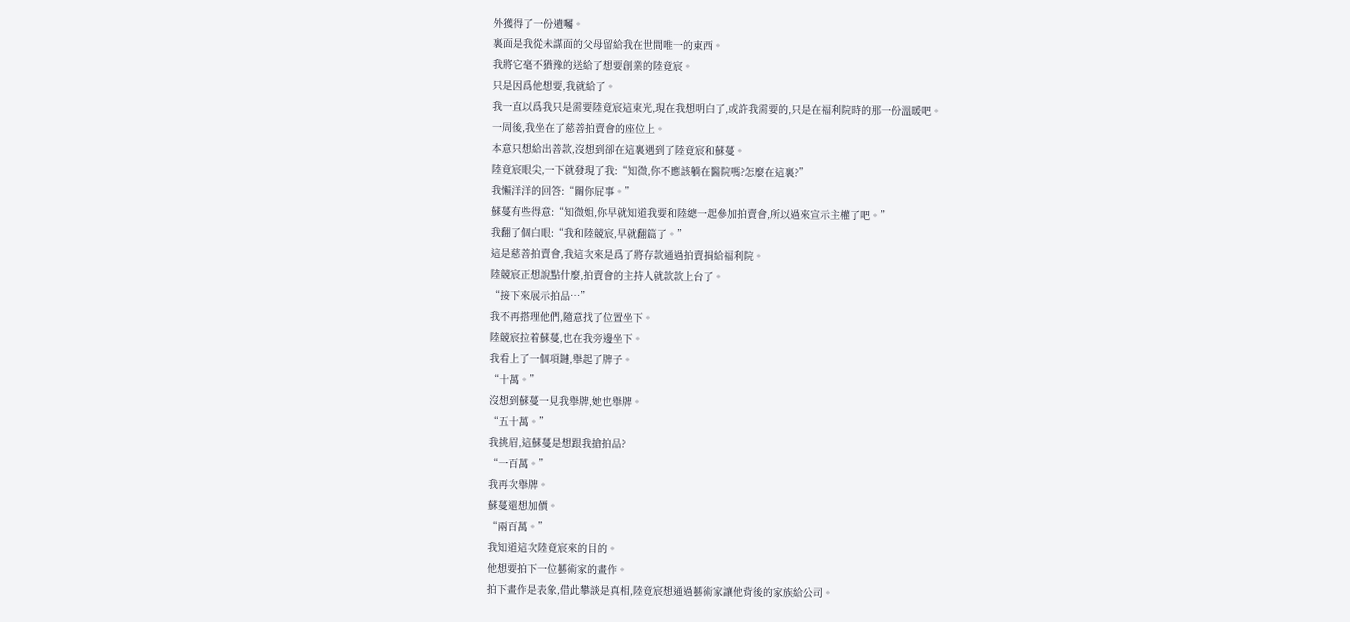外獲得了一份遺囑。
裏面是我從未謀面的父母留給我在世間唯一的東西。
我將它毫不猶豫的送給了想要創業的陸竟宸。
只是因爲他想要,我就給了。
我一直以爲我只是需要陸竟宸這束光,現在我想明白了,或許我需要的,只是在福利院時的那一份溫暖吧。
一周後,我坐在了慈善拍賣會的座位上。
本意只想給出善款,沒想到卻在這裏遇到了陸竟宸和蘇蔓。
陸竟宸眼尖,一下就發現了我:“知微,你不應該躺在醫院嗎?怎麼在這裏?”
我懶洋洋的回答:“關你屁事。”
蘇蔓有些得意:“知微姐,你早就知道我要和陸總一起參加拍賣會,所以過來宣示主權了吧。”
我翻了個白眼:“我和陸競宸,早就翻篇了。”
這是慈善拍賣會,我這次來是爲了將存款通過拍賣捐給福利院。
陸競宸正想說點什麼,拍賣會的主持人就款款上台了。
“接下來展示拍品…”
我不再搭理他們,隨意找了位置坐下。
陸競宸拉着蘇蔓,也在我旁邊坐下。
我看上了一個項鏈,舉起了牌子。
“十萬。”
沒想到蘇蔓一見我舉牌,她也舉牌。
“五十萬。”
我挑眉,這蘇蔓是想跟我搶拍品?
“一百萬。”
我再次舉牌。
蘇蔓還想加價。
“兩百萬。”
我知道這次陸竟宸來的目的。
他想要拍下一位藝術家的畫作。
拍下畫作是表象,借此攀談是真相,陸竟宸想通過藝術家讓他背後的家族給公司。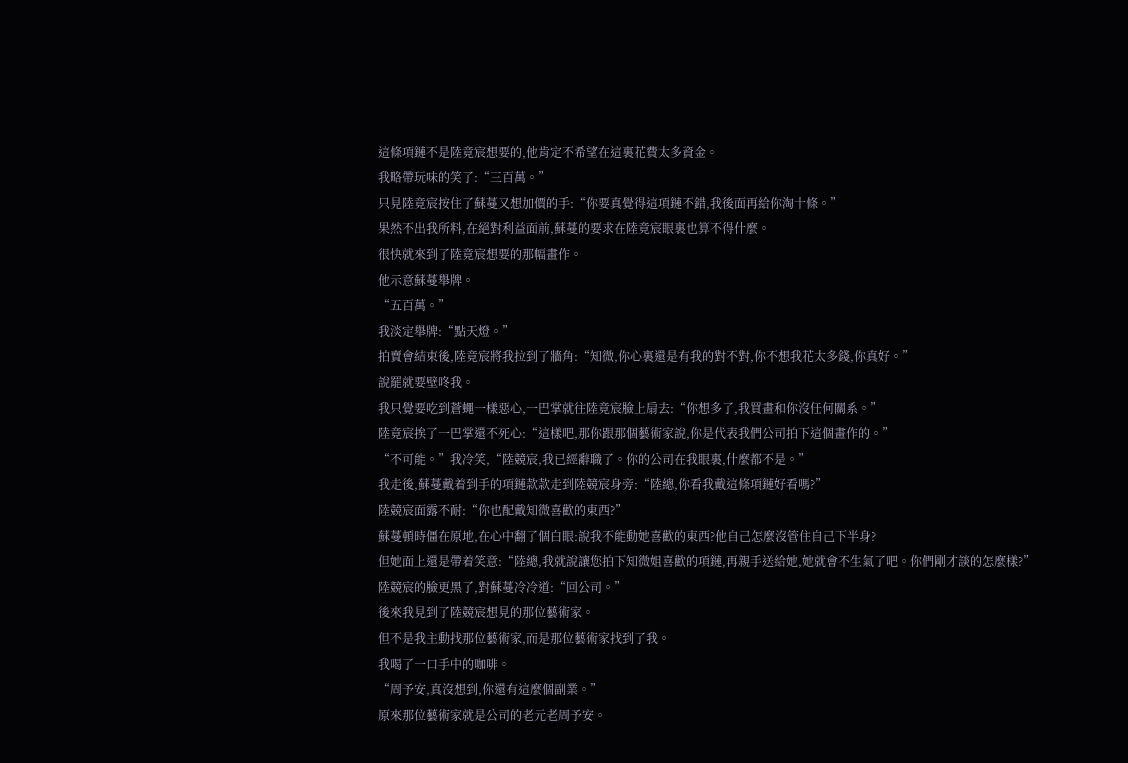這條項鏈不是陸竟宸想要的,他肯定不希望在這裏花費太多資金。
我略帶玩味的笑了:“三百萬。”
只見陸竟宸按住了蘇蔓又想加價的手:“你要真覺得這項鏈不錯,我後面再給你淘十條。”
果然不出我所料,在絕對利益面前,蘇蔓的要求在陸竟宸眼裏也算不得什麼。
很快就來到了陸竟宸想要的那幅畫作。
他示意蘇蔓舉牌。
“五百萬。”
我淡定舉牌:“點天燈。”
拍賣會結束後,陸竟宸將我拉到了牆角:“知微,你心裏還是有我的對不對,你不想我花太多錢,你真好。”
說罷就要壁咚我。
我只覺要吃到蒼蠅一樣惡心,一巴掌就往陸竟宸臉上扇去:“你想多了,我買畫和你沒任何關系。”
陸竟宸挨了一巴掌還不死心:“這樣吧,那你跟那個藝術家說,你是代表我們公司拍下這個畫作的。”
“不可能。”我冷笑,“陸競宸,我已經辭職了。你的公司在我眼裏,什麼都不是。”
我走後,蘇蔓戴着到手的項鏈款款走到陸競宸身旁:“陸總,你看我戴這條項鏈好看嗎?”
陸競宸面露不耐:“你也配戴知微喜歡的東西?”
蘇蔓頓時僵在原地,在心中翻了個白眼:說我不能動她喜歡的東西?他自己怎麼沒管住自己下半身?
但她面上還是帶着笑意:“陸總,我就說讓您拍下知微姐喜歡的項鏈,再親手送給她,她就會不生氣了吧。你們剛才談的怎麼樣?”
陸競宸的臉更黑了,對蘇蔓冷冷道:“回公司。”
後來我見到了陸競宸想見的那位藝術家。
但不是我主動找那位藝術家,而是那位藝術家找到了我。
我喝了一口手中的咖啡。
“周予安,真沒想到,你還有這麼個副業。”
原來那位藝術家就是公司的老元老周予安。